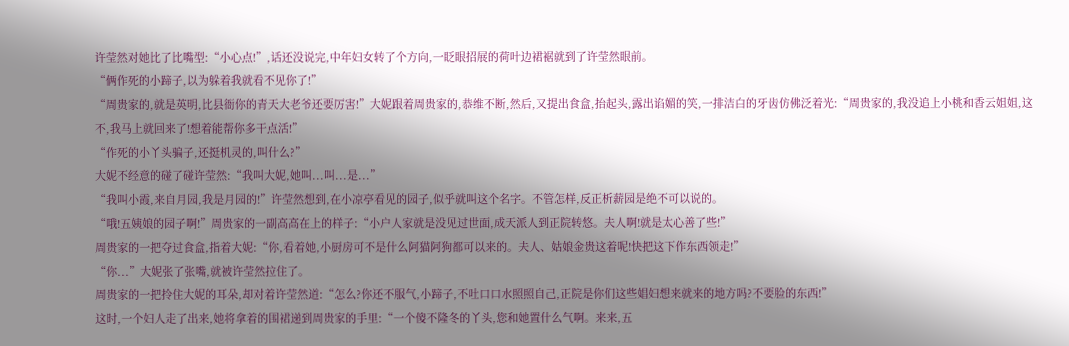许莹然对她比了比嘴型:“小心点!”,话还没说完,中年妇女转了个方向,一眨眼招展的荷叶边裙裾就到了许莹然眼前。
“俩作死的小蹄子,以为躲着我就看不见你了!”
“周贵家的,就是英明,比县衙你的青天大老爷还要厉害!”大妮跟着周贵家的,恭维不断,然后,又提出食盒,抬起头,露出谄媚的笑,一排洁白的牙齿仿佛泛着光:“周贵家的,我没追上小桃和香云姐姐,这不,我马上就回来了!想着能帮你多干点活!”
“作死的小丫头骗子,还挺机灵的,叫什么?”
大妮不经意的碰了碰许莹然:“我叫大妮,她叫...叫...是...”
“我叫小霞,来自月园,我是月园的!”许莹然想到,在小凉亭看见的园子,似乎就叫这个名字。不管怎样,反正析薪园是绝不可以说的。
“哦!五姨娘的园子啊!”周贵家的一副高高在上的样子:“小户人家就是没见过世面,成天派人到正院转悠。夫人啊!就是太心善了些!”
周贵家的一把夺过食盒,指着大妮:“你,看着她,小厨房可不是什么阿猫阿狗都可以来的。夫人、姑娘金贵这着呢!快把这下作东西领走!”
“你...”大妮张了张嘴,就被许莹然拉住了。
周贵家的一把拎住大妮的耳朵,却对着许莹然道:“怎么?你还不服气,小蹄子,不吐口口水照照自己,正院是你们这些娼妇想来就来的地方吗?不要脸的东西!”
这时,一个妇人走了出来,她将拿着的围裙递到周贵家的手里:“一个傻不隆冬的丫头,您和她置什么气啊。来来,五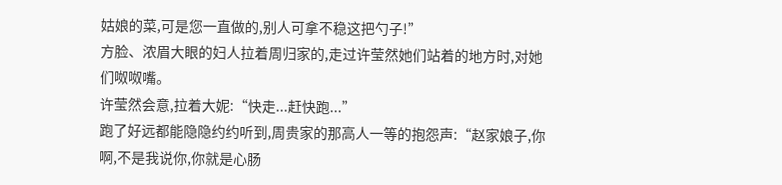姑娘的菜,可是您一直做的,别人可拿不稳这把勺子!”
方脸、浓眉大眼的妇人拉着周归家的,走过许莹然她们站着的地方时,对她们呶呶嘴。
许莹然会意,拉着大妮:“快走...赶快跑...”
跑了好远都能隐隐约约听到,周贵家的那高人一等的抱怨声:“赵家娘子,你啊,不是我说你,你就是心肠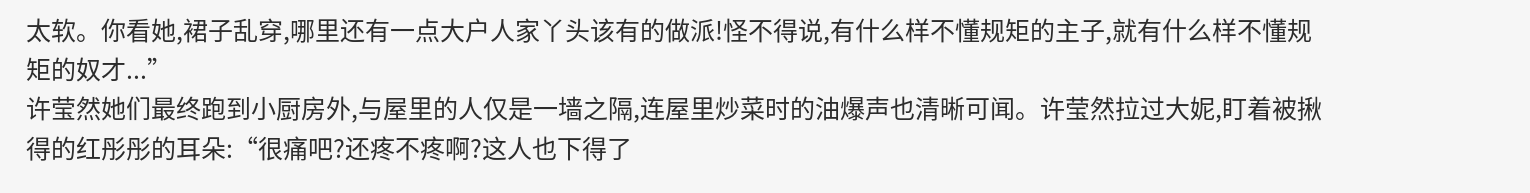太软。你看她,裙子乱穿,哪里还有一点大户人家丫头该有的做派!怪不得说,有什么样不懂规矩的主子,就有什么样不懂规矩的奴才...”
许莹然她们最终跑到小厨房外,与屋里的人仅是一墙之隔,连屋里炒菜时的油爆声也清晰可闻。许莹然拉过大妮,盯着被揪得的红彤彤的耳朵:“很痛吧?还疼不疼啊?这人也下得了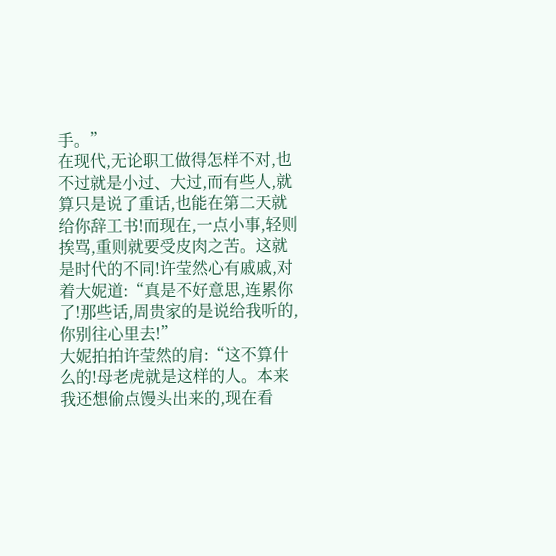手。”
在现代,无论职工做得怎样不对,也不过就是小过、大过,而有些人,就算只是说了重话,也能在第二天就给你辞工书!而现在,一点小事,轻则挨骂,重则就要受皮肉之苦。这就是时代的不同!许莹然心有戚戚,对着大妮道:“真是不好意思,连累你了!那些话,周贵家的是说给我听的,你别往心里去!”
大妮拍拍许莹然的肩:“这不算什么的!母老虎就是这样的人。本来我还想偷点馒头出来的,现在看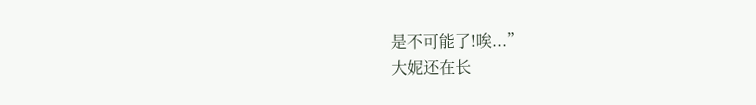是不可能了!唉...”
大妮还在长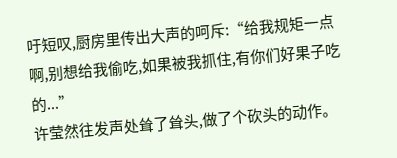吁短叹,厨房里传出大声的呵斥:“给我规矩一点啊,别想给我偷吃,如果被我抓住,有你们好果子吃的...”
许莹然往发声处耸了耸头,做了个砍头的动作。